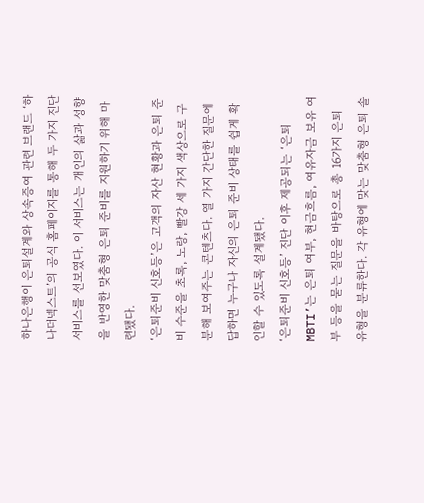하나은행이 은퇴설계와 상속증여 관련 브랜드 ‘하나더넥스트’의 공식 홈페이지를 통해 두 가지 진단 서비스를 선보였다. 이 서비스는 개인의 삶과 성향을 반영한 맞춤형 은퇴 준비를 지원하기 위해 마련됐다.
‘은퇴준비 신호등’은 고객의 자산 현황과 은퇴 준비 수준을 초록, 노랑, 빨강 세 가지 색상으로 구분해 보여주는 콘텐츠다. 열 가지 간단한 질문에 답하면 누구나 자신의 은퇴 준비 상태를 쉽게 확인할 수 있도록 설계됐다.
‘은퇴준비 신호등’ 진단 이후 제공되는 ‘은퇴 MBTI’는 은퇴 여부, 현금흐름, 여유자금 보유 여부 등을 묻는 질문을 바탕으로 총 16가지 은퇴 유형을 분류한다. 각 유형에 맞는 맞춤형 은퇴 솔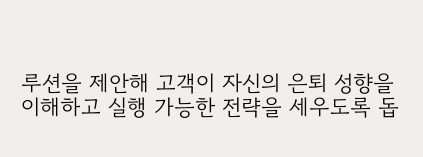루션을 제안해 고객이 자신의 은퇴 성향을 이해하고 실행 가능한 전략을 세우도록 돕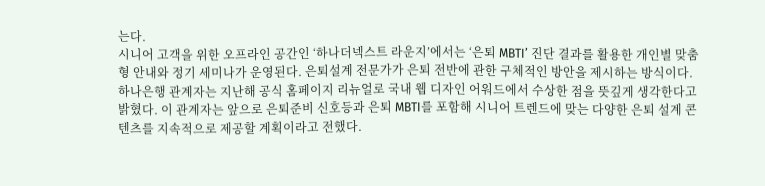는다.
시니어 고객을 위한 오프라인 공간인 ‘하나더넥스트 라운지’에서는 ‘은퇴 MBTI’ 진단 결과를 활용한 개인별 맞춤형 안내와 정기 세미나가 운영된다. 은퇴설계 전문가가 은퇴 전반에 관한 구체적인 방안을 제시하는 방식이다.
하나은행 관계자는 지난해 공식 홈페이지 리뉴얼로 국내 웹 디자인 어워드에서 수상한 점을 뜻깊게 생각한다고 밝혔다. 이 관계자는 앞으로 은퇴준비 신호등과 은퇴 MBTI를 포함해 시니어 트렌드에 맞는 다양한 은퇴 설계 콘텐츠를 지속적으로 제공할 계획이라고 전했다.